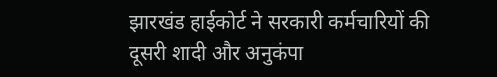झारखंड हाईकोर्ट ने सरकारी कर्मचारियों की दूसरी शादी और अनुकंपा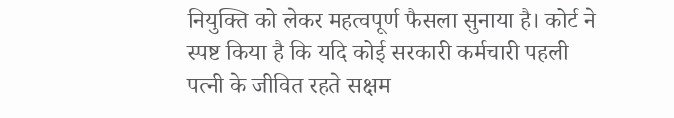नियुक्ति को लेकर महत्वपूर्ण फैसला सुनाया है। कोर्ट ने स्पष्ट किया है कि यदि कोई सरकारी कर्मचारी पहली पत्नी के जीवित रहते सक्षम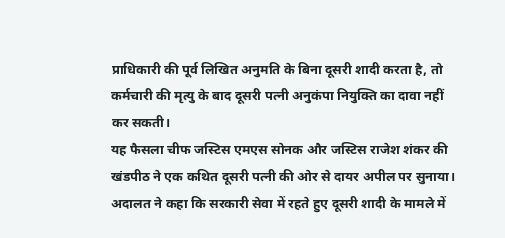प्राधिकारी की पूर्व लिखित अनुमति के बिना दूसरी शादी करता है, तो कर्मचारी की मृत्यु के बाद दूसरी पत्नी अनुकंपा नियुक्ति का दावा नहीं कर सकती।
यह फैसला चीफ जस्टिस एमएस सोनक और जस्टिस राजेश शंकर की खंडपीठ ने एक कथित दूसरी पत्नी की ओर से दायर अपील पर सुनाया। अदालत ने कहा कि सरकारी सेवा में रहते हुए दूसरी शादी के मामले में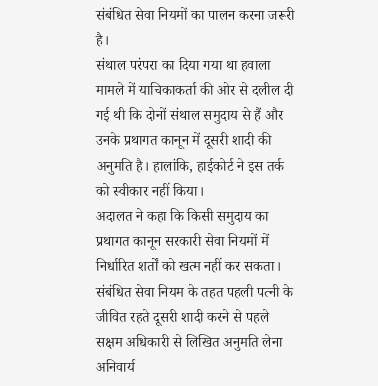संबंधित सेवा नियमों का पालन करना जरूरी है।
संथाल परंपरा का दिया गया था हवाला
मामले में याचिकाकर्ता की ओर से दलील दी गई थी कि दोनों संथाल समुदाय से हैं और उनके प्रथागत कानून में दूसरी शादी की अनुमति है। हालांकि, हाईकोर्ट ने इस तर्क को स्वीकार नहीं किया।
अदालत ने कहा कि किसी समुदाय का प्रथागत कानून सरकारी सेवा नियमों में निर्धारित शर्तों को खत्म नहीं कर सकता। संबंधित सेवा नियम के तहत पहली पत्नी के जीवित रहते दूसरी शादी करने से पहले सक्षम अधिकारी से लिखित अनुमति लेना अनिवार्य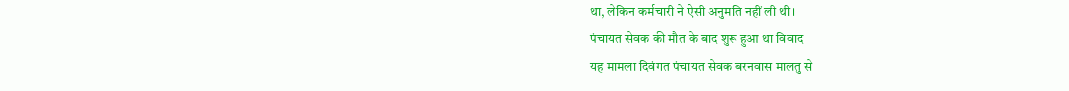था, लेकिन कर्मचारी ने ऐसी अनुमति नहीं ली थी।
पंचायत सेवक की मौत के बाद शुरू हुआ था विवाद
यह मामला दिवंगत पंचायत सेवक बरनवास मालतु से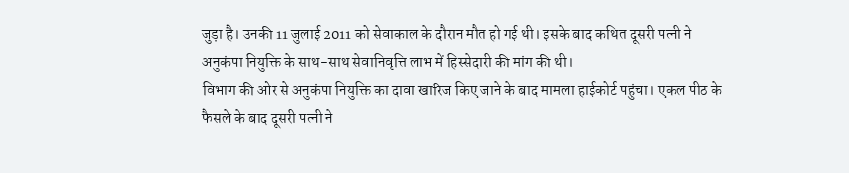जुड़ा है। उनकी 11 जुलाई 2011 को सेवाकाल के दौरान मौत हो गई थी। इसके बाद कथित दूसरी पत्नी ने अनुकंपा नियुक्ति के साथ-साथ सेवानिवृत्ति लाभ में हिस्सेदारी की मांग की थी।
विभाग की ओर से अनुकंपा नियुक्ति का दावा खारिज किए जाने के बाद मामला हाईकोर्ट पहुंचा। एकल पीठ के फैसले के बाद दूसरी पत्नी ने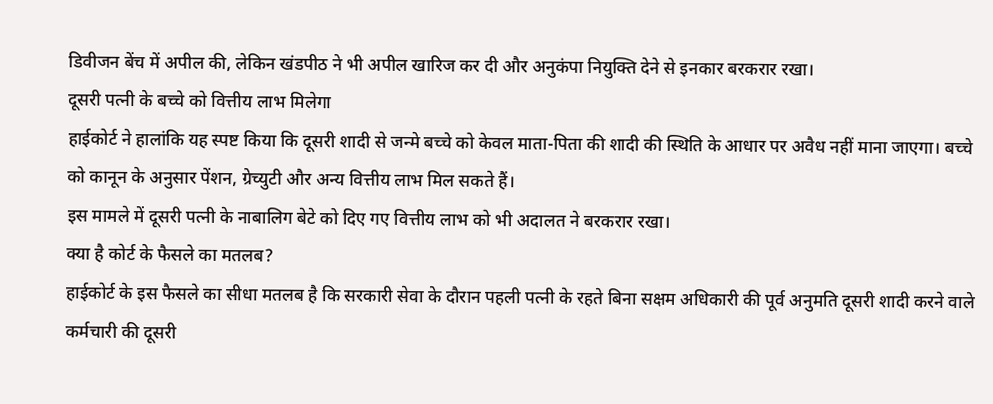डिवीजन बेंच में अपील की, लेकिन खंडपीठ ने भी अपील खारिज कर दी और अनुकंपा नियुक्ति देने से इनकार बरकरार रखा।
दूसरी पत्नी के बच्चे को वित्तीय लाभ मिलेगा
हाईकोर्ट ने हालांकि यह स्पष्ट किया कि दूसरी शादी से जन्मे बच्चे को केवल माता-पिता की शादी की स्थिति के आधार पर अवैध नहीं माना जाएगा। बच्चे को कानून के अनुसार पेंशन, ग्रेच्युटी और अन्य वित्तीय लाभ मिल सकते हैं।
इस मामले में दूसरी पत्नी के नाबालिग बेटे को दिए गए वित्तीय लाभ को भी अदालत ने बरकरार रखा।
क्या है कोर्ट के फैसले का मतलब?
हाईकोर्ट के इस फैसले का सीधा मतलब है कि सरकारी सेवा के दौरान पहली पत्नी के रहते बिना सक्षम अधिकारी की पूर्व अनुमति दूसरी शादी करने वाले कर्मचारी की दूसरी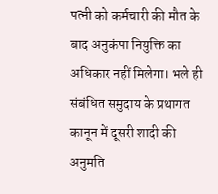पत्नी को कर्मचारी की मौत के बाद अनुकंपा नियुक्ति का अधिकार नहीं मिलेगा। भले ही संबंधित समुदाय के प्रथागत कानून में दूसरी शादी की अनुमति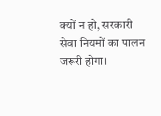क्यों न हो, सरकारी सेवा नियमों का पालन जरूरी होगा।